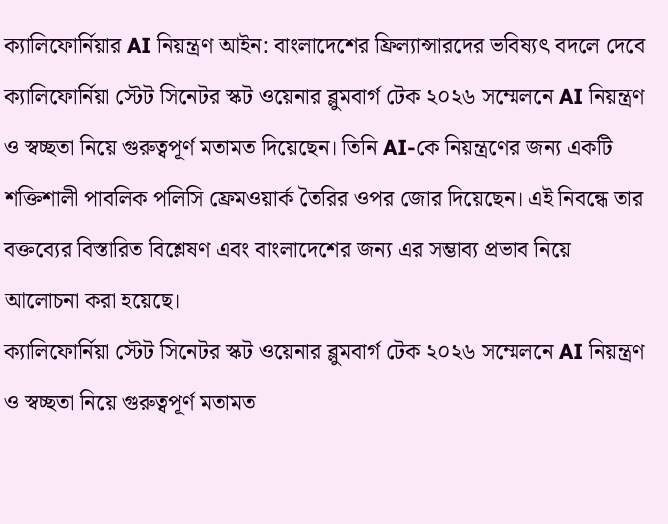ক্যালিফোর্নিয়ার AI নিয়ন্ত্রণ আইন: বাংলাদেশের ফ্রিল্যান্সারদের ভবিষ্যৎ বদলে দেবে
ক্যালিফোর্নিয়া স্টেট সিনেটর স্কট ওয়েনার ব্লুমবার্গ টেক ২০২৬ সম্মেলনে AI নিয়ন্ত্রণ ও স্বচ্ছতা নিয়ে গুরুত্বপূর্ণ মতামত দিয়েছেন। তিনি AI-কে নিয়ন্ত্রণের জন্য একটি শক্তিশালী পাবলিক পলিসি ফ্রেমওয়ার্ক তৈরির ওপর জোর দিয়েছেন। এই নিবন্ধে তার বক্তব্যের বিস্তারিত বিশ্লেষণ এবং বাংলাদেশের জন্য এর সম্ভাব্য প্রভাব নিয়ে আলোচনা করা হয়েছে।
ক্যালিফোর্নিয়া স্টেট সিনেটর স্কট ওয়েনার ব্লুমবার্গ টেক ২০২৬ সম্মেলনে AI নিয়ন্ত্রণ ও স্বচ্ছতা নিয়ে গুরুত্বপূর্ণ মতামত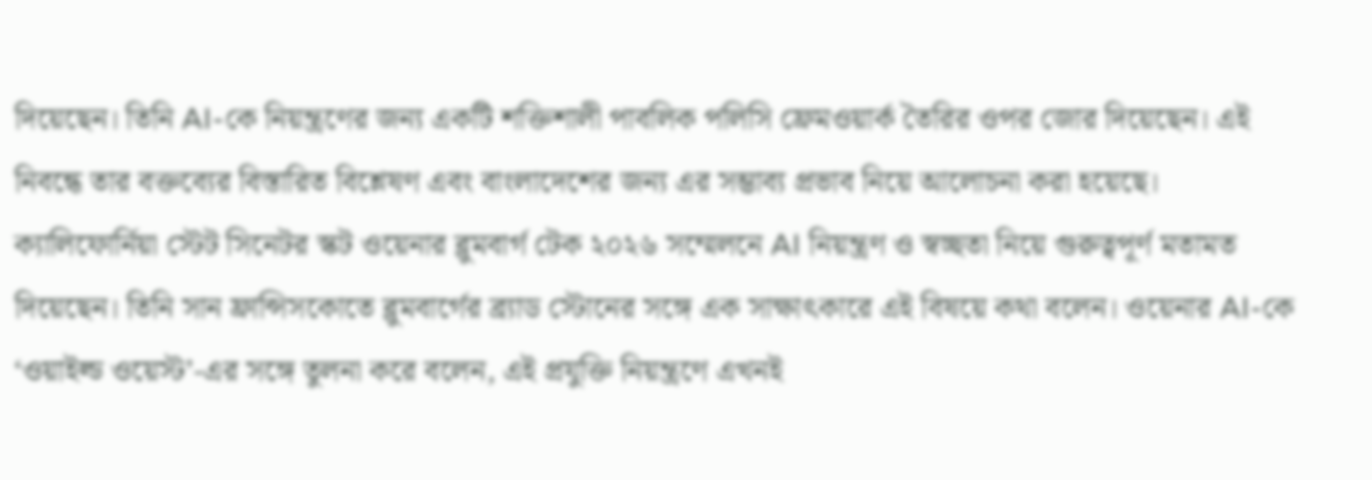দিয়েছেন। তিনি AI-কে নিয়ন্ত্রণের জন্য একটি শক্তিশালী পাবলিক পলিসি ফ্রেমওয়ার্ক তৈরির ওপর জোর দিয়েছেন। এই নিবন্ধে তার বক্তব্যের বিস্তারিত বিশ্লেষণ এবং বাংলাদেশের জন্য এর সম্ভাব্য প্রভাব নিয়ে আলোচনা করা হয়েছে।
ক্যালিফোর্নিয়া স্টেট সিনেটর স্কট ওয়েনার ব্লুমবার্গ টেক ২০২৬ সম্মেলনে AI নিয়ন্ত্রণ ও স্বচ্ছতা নিয়ে গুরুত্বপূর্ণ মতামত দিয়েছেন। তিনি সান ফ্রান্সিসকোতে ব্লুমবার্গের ব্র্যাড স্টোনের সঙ্গে এক সাক্ষাৎকারে এই বিষয়ে কথা বলেন। ওয়েনার AI-কে ‘ওয়াইল্ড ওয়েস্ট’-এর সঙ্গে তুলনা করে বলেন, এই প্রযুক্তি নিয়ন্ত্রণে এখনই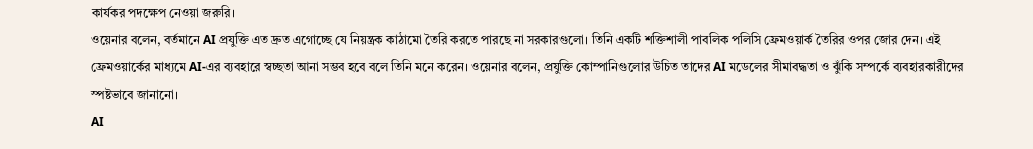কার্যকর পদক্ষেপ নেওয়া জরুরি।
ওয়েনার বলেন, বর্তমানে AI প্রযুক্তি এত দ্রুত এগোচ্ছে যে নিয়ন্ত্রক কাঠামো তৈরি করতে পারছে না সরকারগুলো। তিনি একটি শক্তিশালী পাবলিক পলিসি ফ্রেমওয়ার্ক তৈরির ওপর জোর দেন। এই ফ্রেমওয়ার্কের মাধ্যমে AI-এর ব্যবহারে স্বচ্ছতা আনা সম্ভব হবে বলে তিনি মনে করেন। ওয়েনার বলেন, প্রযুক্তি কোম্পানিগুলোর উচিত তাদের AI মডেলের সীমাবদ্ধতা ও ঝুঁকি সম্পর্কে ব্যবহারকারীদের স্পষ্টভাবে জানানো।
AI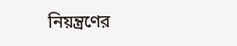নিয়ন্ত্রণের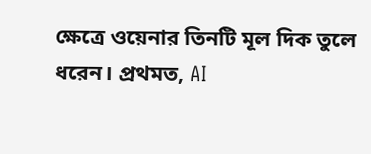ক্ষেত্রে ওয়েনার তিনটি মূল দিক তুলে ধরেন। প্রথমত, AI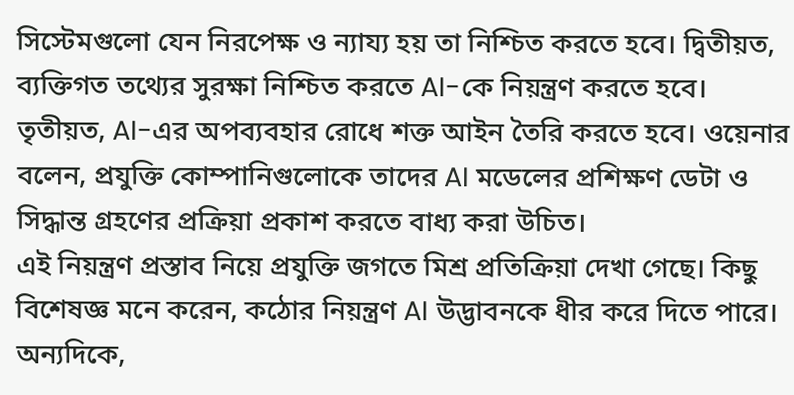সিস্টেমগুলো যেন নিরপেক্ষ ও ন্যায্য হয় তা নিশ্চিত করতে হবে। দ্বিতীয়ত, ব্যক্তিগত তথ্যের সুরক্ষা নিশ্চিত করতে AI-কে নিয়ন্ত্রণ করতে হবে। তৃতীয়ত, AI-এর অপব্যবহার রোধে শক্ত আইন তৈরি করতে হবে। ওয়েনার বলেন, প্রযুক্তি কোম্পানিগুলোকে তাদের AI মডেলের প্রশিক্ষণ ডেটা ও সিদ্ধান্ত গ্রহণের প্রক্রিয়া প্রকাশ করতে বাধ্য করা উচিত।
এই নিয়ন্ত্রণ প্রস্তাব নিয়ে প্রযুক্তি জগতে মিশ্র প্রতিক্রিয়া দেখা গেছে। কিছু বিশেষজ্ঞ মনে করেন, কঠোর নিয়ন্ত্রণ AI উদ্ভাবনকে ধীর করে দিতে পারে। অন্যদিকে,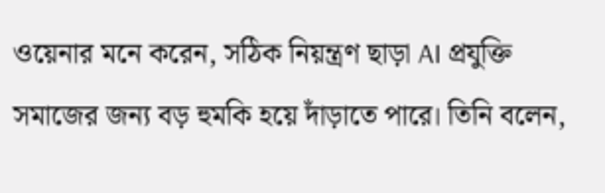ওয়েনার মনে করেন, সঠিক নিয়ন্ত্রণ ছাড়া AI প্রযুক্তি সমাজের জন্য বড় হুমকি হয়ে দাঁড়াতে পারে। তিনি বলেন,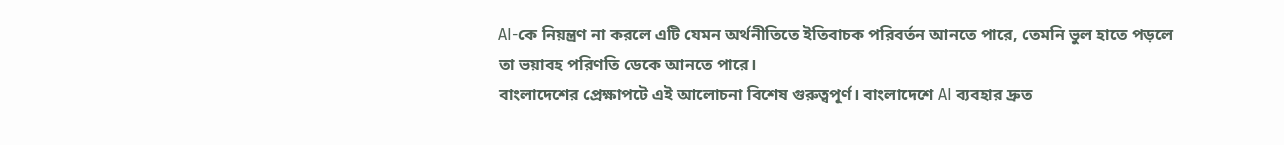AI-কে নিয়ন্ত্রণ না করলে এটি যেমন অর্থনীতিতে ইতিবাচক পরিবর্তন আনতে পারে, তেমনি ভুল হাতে পড়লে তা ভয়াবহ পরিণতি ডেকে আনতে পারে।
বাংলাদেশের প্রেক্ষাপটে এই আলোচনা বিশেষ গুরুত্বপূর্ণ। বাংলাদেশে AI ব্যবহার দ্রুত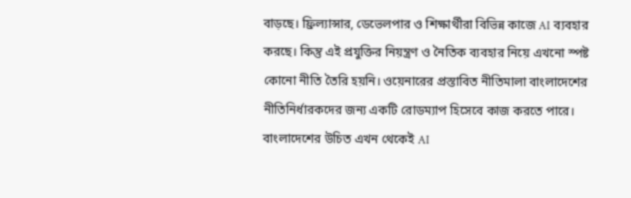বাড়ছে। ফ্রিল্যান্সার, ডেভেলপার ও শিক্ষার্থীরা বিভিন্ন কাজে AI ব্যবহার করছে। কিন্তু এই প্রযুক্তির নিয়ন্ত্রণ ও নৈতিক ব্যবহার নিয়ে এখনো স্পষ্ট কোনো নীতি তৈরি হয়নি। ওয়েনারের প্রস্তাবিত নীতিমালা বাংলাদেশের নীতিনির্ধারকদের জন্য একটি রোডম্যাপ হিসেবে কাজ করতে পারে। বাংলাদেশের উচিত এখন থেকেই AI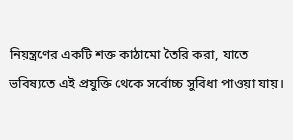নিয়ন্ত্রণের একটি শক্ত কাঠামো তৈরি করা, যাতে ভবিষ্যতে এই প্রযুক্তি থেকে সর্বোচ্চ সুবিধা পাওয়া যায়।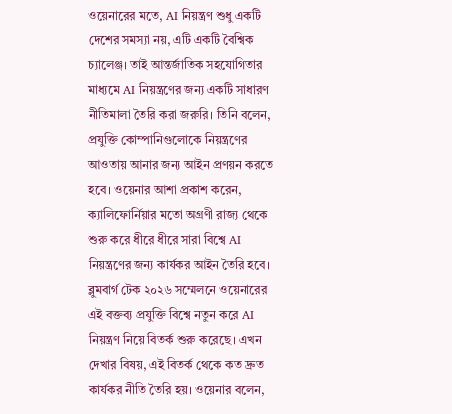ওয়েনারের মতে, AI নিয়ন্ত্রণ শুধু একটি দেশের সমস্যা নয়, এটি একটি বৈশ্বিক চ্যালেঞ্জ। তাই আন্তর্জাতিক সহযোগিতার মাধ্যমে AI নিয়ন্ত্রণের জন্য একটি সাধারণ নীতিমালা তৈরি করা জরুরি। তিনি বলেন, প্রযুক্তি কোম্পানিগুলোকে নিয়ন্ত্রণের আওতায় আনার জন্য আইন প্রণয়ন করতে হবে। ওয়েনার আশা প্রকাশ করেন, ক্যালিফোর্নিয়ার মতো অগ্রণী রাজ্য থেকে শুরু করে ধীরে ধীরে সারা বিশ্বে AI নিয়ন্ত্রণের জন্য কার্যকর আইন তৈরি হবে।
ব্লুমবার্গ টেক ২০২৬ সম্মেলনে ওয়েনারের এই বক্তব্য প্রযুক্তি বিশ্বে নতুন করে AI নিয়ন্ত্রণ নিয়ে বিতর্ক শুরু করেছে। এখন দেখার বিষয়, এই বিতর্ক থেকে কত দ্রুত কার্যকর নীতি তৈরি হয়। ওয়েনার বলেন,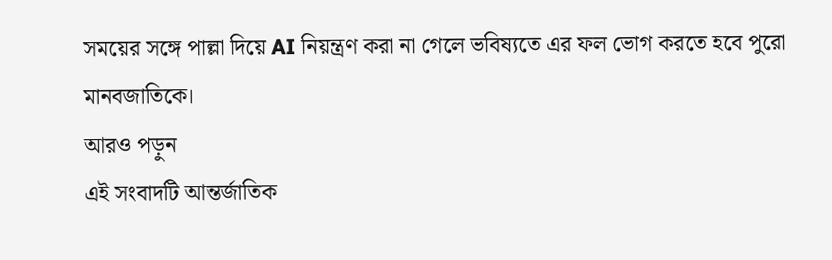সময়ের সঙ্গে পাল্লা দিয়ে AI নিয়ন্ত্রণ করা না গেলে ভবিষ্যতে এর ফল ভোগ করতে হবে পুরো মানবজাতিকে।
আরও পড়ুন
এই সংবাদটি আন্তর্জাতিক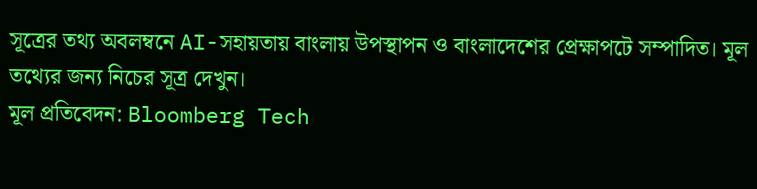সূত্রের তথ্য অবলম্বনে AI-সহায়তায় বাংলায় উপস্থাপন ও বাংলাদেশের প্রেক্ষাপটে সম্পাদিত। মূল তথ্যের জন্য নিচের সূত্র দেখুন।
মূল প্রতিবেদন: Bloomberg Tech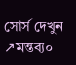সোর্স দেখুন ↗মন্তব্য০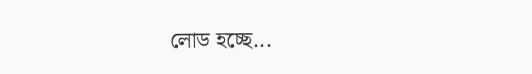লোড হচ্ছে...